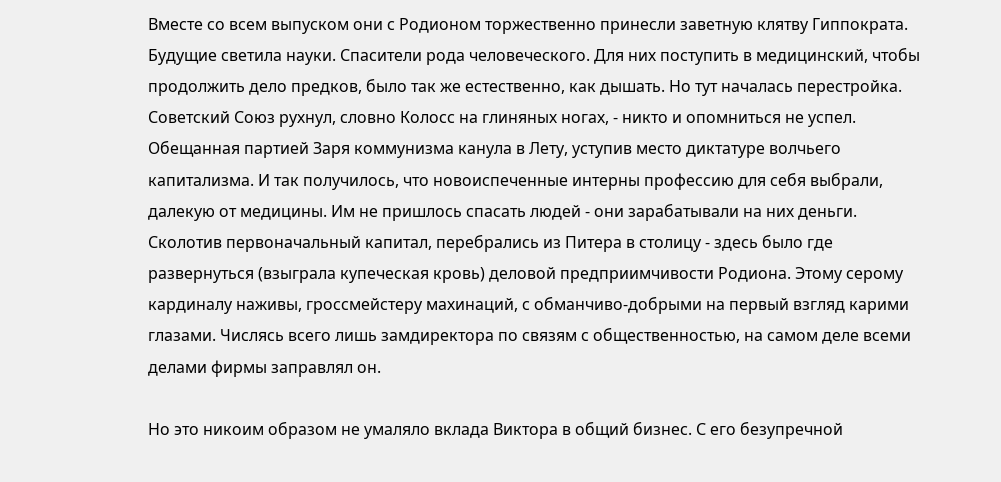Вместе со всем выпуском они с Родионом торжественно принесли заветную клятву Гиппократа. Будущие светила науки. Спасители рода человеческого. Для них поступить в медицинский, чтобы продолжить дело предков, было так же естественно, как дышать. Но тут началась перестройка. Советский Союз рухнул, словно Колосс на глиняных ногах, - никто и опомниться не успел. Обещанная партией Заря коммунизма канула в Лету, уступив место диктатуре волчьего капитализма. И так получилось, что новоиспеченные интерны профессию для себя выбрали, далекую от медицины. Им не пришлось спасать людей - они зарабатывали на них деньги. Сколотив первоначальный капитал, перебрались из Питера в столицу - здесь было где развернуться (взыграла купеческая кровь) деловой предприимчивости Родиона. Этому серому кардиналу наживы, гроссмейстеру махинаций, с обманчиво-добрыми на первый взгляд карими глазами. Числясь всего лишь замдиректора по связям с общественностью, на самом деле всеми делами фирмы заправлял он.

Но это никоим образом не умаляло вклада Виктора в общий бизнес. С его безупречной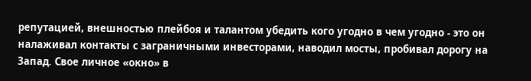репутацией, внешностью плейбоя и талантом убедить кого угодно в чем угодно - это он налаживал контакты с заграничными инвесторами, наводил мосты, пробивал дорогу на Запад. Свое личное «окно» в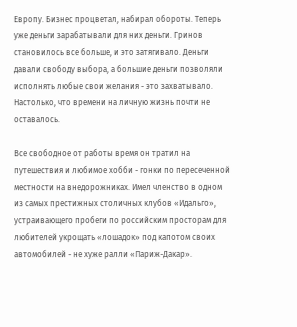Европу. Бизнес процветал, набирал обороты. Теперь уже деньги зарабатывали для них деньги. Гринов становилось все больше, и это затягивало. Деньги давали свободу выбора, а большие деньги позволяли исполнять любые свои желания - это захватывало. Настолько, что времени на личную жизнь почти не оставалось.

Все свободное от работы время он тратил на путешествия и любимое хобби - гонки по пересеченной местности на внедорожниках. Имел членство в одном из самых престижных столичных клубов «Идальго», устраивающего пробеги по российским просторам для любителей укрощать «лошадок» под капотом своих автомобилей - не хуже ралли «Париж-Дакар».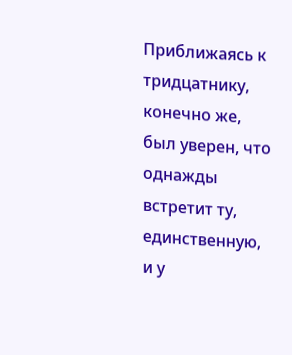Приближаясь к тридцатнику, конечно же, был уверен, что однажды встретит ту, единственную, и у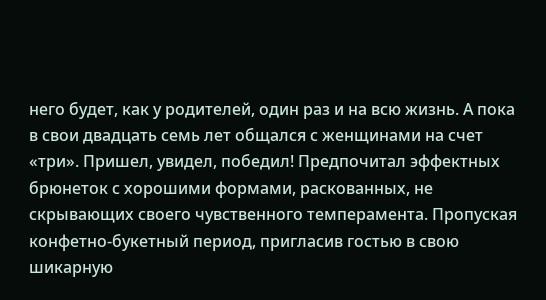него будет, как у родителей, один раз и на всю жизнь. А пока в свои двадцать семь лет общался с женщинами на счет «три». Пришел, увидел, победил! Предпочитал эффектных брюнеток с хорошими формами, раскованных, не скрывающих своего чувственного темперамента. Пропуская конфетно-букетный период, пригласив гостью в свою шикарную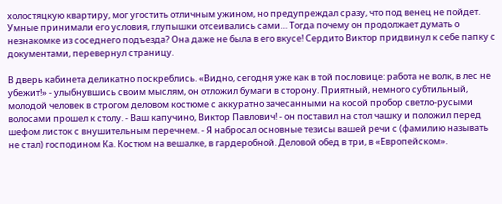холостяцкую квартиру, мог угостить отличным ужином, но предупреждал сразу, что под венец не пойдет. Умные принимали его условия, глупышки отсеивались сами… Тогда почему он продолжает думать о незнакомке из соседнего подъезда? Она даже не была в его вкусе! Сердито Виктор придвинул к себе папку с документами, перевернул страницу.

В дверь кабинета деликатно поскреблись. «Видно, сегодня уже как в той пословице: работа не волк, в лес не убежит!» - улыбнувшись своим мыслям, он отложил бумаги в сторону. Приятный, немного субтильный, молодой человек в строгом деловом костюме с аккуратно зачесанными на косой пробор светло-русыми волосами прошел к столу. - Ваш капучино, Виктор Павлович! - он поставил на стол чашку и положил перед шефом листок с внушительным перечнем. - Я набросал основные тезисы вашей речи с (фамилию называть не стал) господином Ка. Костюм на вешалке, в гардеробной. Деловой обед в три, в «Европейском».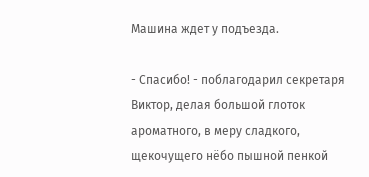Машина ждет у подъезда.

- Спасибо! - поблагодарил секретаря Виктор, делая большой глоток ароматного, в меру сладкого, щекочущего нёбо пышной пенкой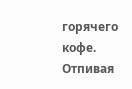горячего кофе. Отпивая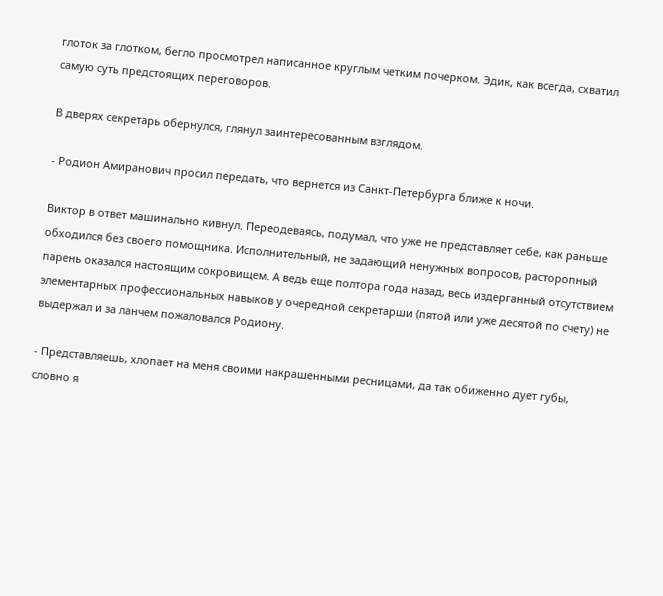глоток за глотком, бегло просмотрел написанное круглым четким почерком. Эдик, как всегда, схватил самую суть предстоящих переговоров.

В дверях секретарь обернулся, глянул заинтересованным взглядом.

- Родион Амиранович просил передать, что вернется из Санкт-Петербурга ближе к ночи.

Виктор в ответ машинально кивнул. Переодеваясь, подумал, что уже не представляет себе, как раньше обходился без своего помощника. Исполнительный, не задающий ненужных вопросов, расторопный парень оказался настоящим сокровищем. А ведь еще полтора года назад, весь издерганный отсутствием элементарных профессиональных навыков у очередной секретарши (пятой или уже десятой по счету) не выдержал и за ланчем пожаловался Родиону.

- Представляешь, хлопает на меня своими накрашенными ресницами, да так обиженно дует губы, словно я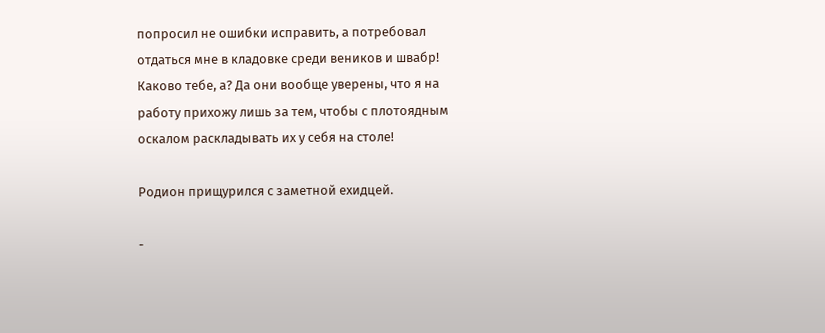попросил не ошибки исправить, а потребовал отдаться мне в кладовке среди веников и швабр! Каково тебе, а? Да они вообще уверены, что я на работу прихожу лишь за тем, чтобы с плотоядным оскалом раскладывать их у себя на столе!

Родион прищурился с заметной ехидцей.

-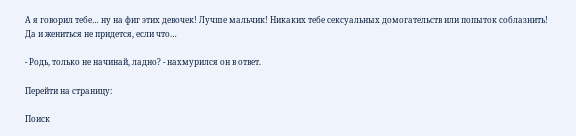А я говорил тебе… ну на фиг этих девочек! Лучше мальчик! Никаких тебе сексуальных домогательств или попыток соблазнить! Да и жениться не придется, если что…

- Родь, только не начинай, ладно? - нахмурился он в ответ.

Перейти на страницу:

Поиск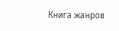Книга жанров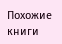Похожие книги